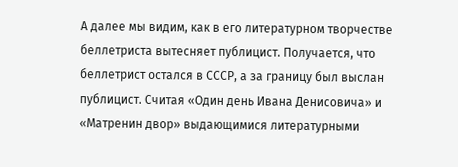А далее мы видим, как в его литературном творчестве беллетриста вытесняет публицист. Получается, что беллетрист остался в СССР, а за границу был выслан публицист. Считая «Один день Ивана Денисовича» и «Матренин двор» выдающимися литературными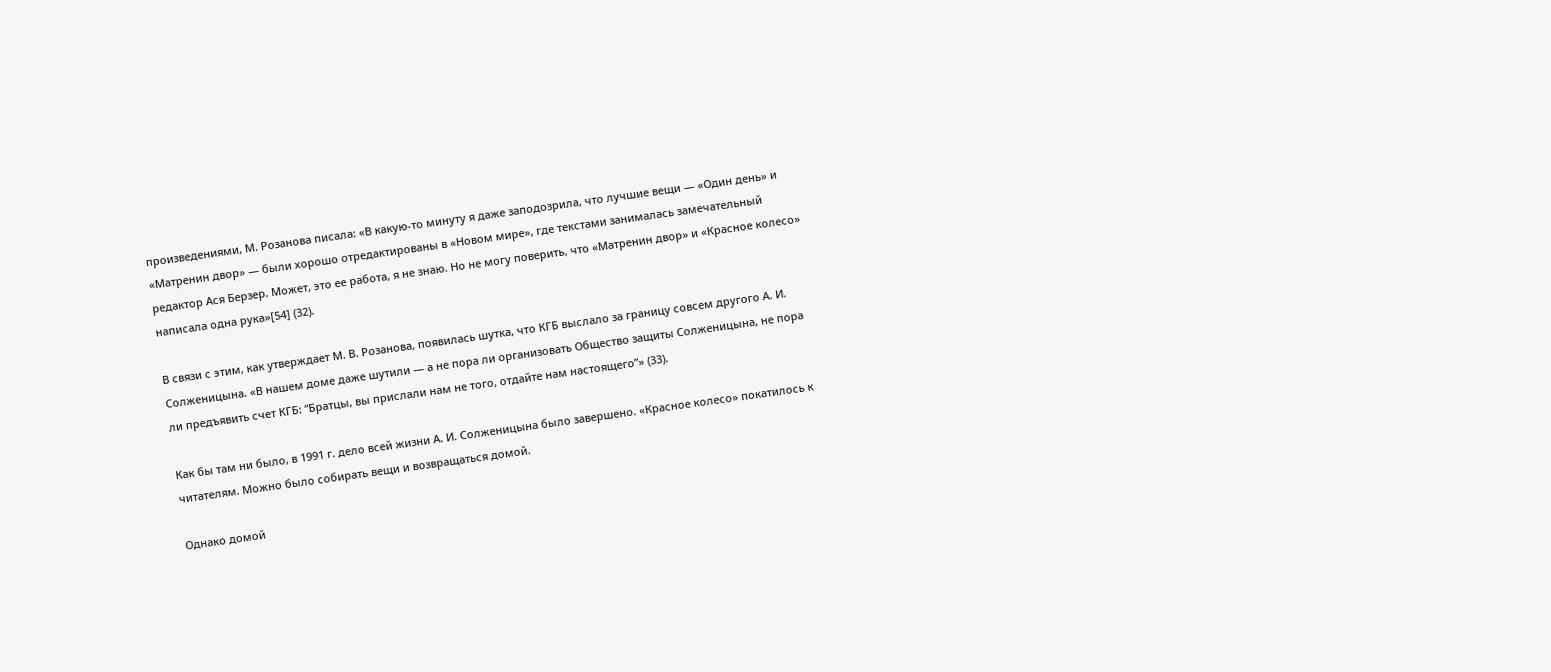произведениями, М. Розанова писала: «В какую-то минуту я даже заподозрила, что лучшие вещи — «Один день» и «Матренин двор» — были хорошо отредактированы в «Новом мире», где текстами занималась замечательный редактор Ася Берзер. Может, это ее работа, я не знаю. Но не могу поверить, что «Матренин двор» и «Красное колесо» написала одна рука»[54] (32).

В связи с этим, как утверждает М. В. Розанова, появилась шутка, что КГБ выслало за границу совсем другого А. И. Солженицына. «В нашем доме даже шутили — а не пора ли организовать Общество защиты Солженицына, не пора ли предъявить счет КГБ: “Братцы, вы прислали нам не того, отдайте нам настоящего”» (33).

Как бы там ни было, в 1991 г. дело всей жизни А. И. Солженицына было завершено. «Красное колесо» покатилось к читателям. Можно было собирать вещи и возвращаться домой.

Однако домой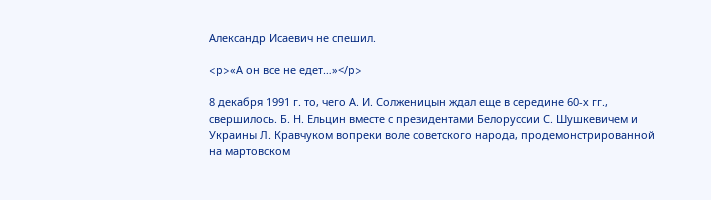Александр Исаевич не спешил.

<p>«А он все не едет…»</p>

8 декабря 1991 г. то, чего А. И. Солженицын ждал еще в середине 60-х гг., свершилось. Б. Н. Ельцин вместе с президентами Белоруссии С. Шушкевичем и Украины Л. Кравчуком вопреки воле советского народа, продемонстрированной на мартовском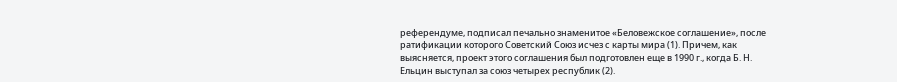референдуме, подписал печально знаменитое «Беловежское соглашение», после ратификации которого Советский Союз исчез с карты мира (1). Причем, как выясняется, проект этого соглашения был подготовлен еще в 1990 г., когда Б. Н. Ельцин выступал за союз четырех республик (2).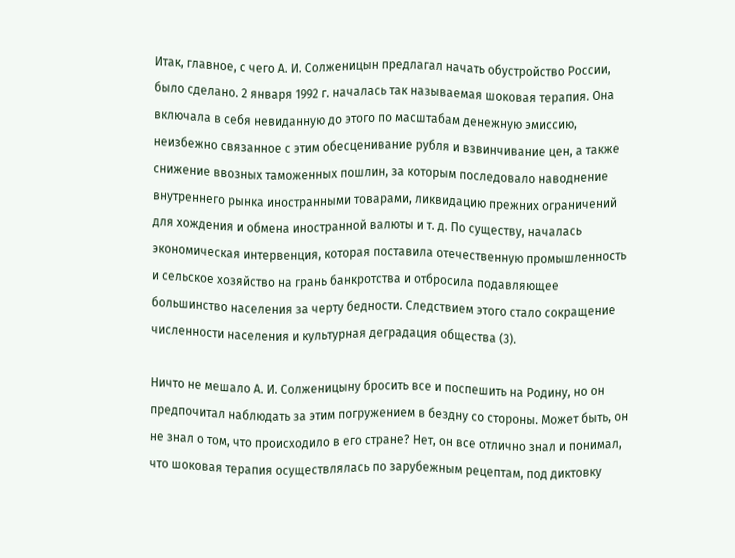Итак, главное, с чего А. И. Солженицын предлагал начать обустройство России, было сделано. 2 января 1992 г. началась так называемая шоковая терапия. Она включала в себя невиданную до этого по масштабам денежную эмиссию, неизбежно связанное с этим обесценивание рубля и взвинчивание цен, а также снижение ввозных таможенных пошлин, за которым последовало наводнение внутреннего рынка иностранными товарами, ликвидацию прежних ограничений для хождения и обмена иностранной валюты и т. д. По существу, началась экономическая интервенция, которая поставила отечественную промышленность и сельское хозяйство на грань банкротства и отбросила подавляющее большинство населения за черту бедности. Следствием этого стало сокращение численности населения и культурная деградация общества (3).

Ничто не мешало А. И. Солженицыну бросить все и поспешить на Родину, но он предпочитал наблюдать за этим погружением в бездну со стороны. Может быть, он не знал о том, что происходило в его стране? Нет, он все отлично знал и понимал, что шоковая терапия осуществлялась по зарубежным рецептам, под диктовку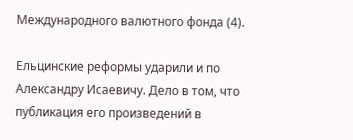Международного валютного фонда (4).

Ельцинские реформы ударили и по Александру Исаевичу. Дело в том, что публикация его произведений в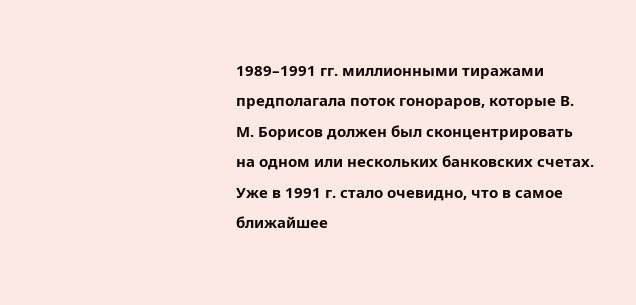1989–1991 гг. миллионными тиражами предполагала поток гонораров, которые В. М. Борисов должен был сконцентрировать на одном или нескольких банковских счетах. Уже в 1991 г. стало очевидно, что в самое ближайшее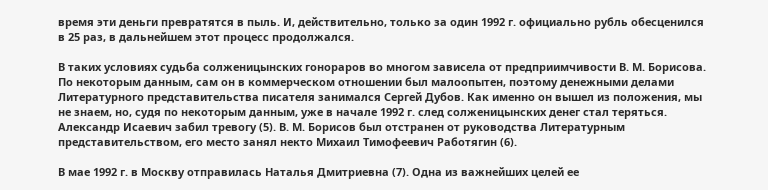время эти деньги превратятся в пыль. И, действительно, только за один 1992 г. официально рубль обесценился в 25 раз, в дальнейшем этот процесс продолжался.

В таких условиях судьба солженицынских гонораров во многом зависела от предприимчивости В. М. Борисова. По некоторым данным, сам он в коммерческом отношении был малоопытен, поэтому денежными делами Литературного представительства писателя занимался Сергей Дубов. Как именно он вышел из положения, мы не знаем, но, судя по некоторым данным, уже в начале 1992 г. след солженицынских денег стал теряться. Александр Исаевич забил тревогу (5). В. М. Борисов был отстранен от руководства Литературным представительством, его место занял некто Михаил Тимофеевич Работягин (6).

В мае 1992 г. в Москву отправилась Наталья Дмитриевна (7). Одна из важнейших целей ее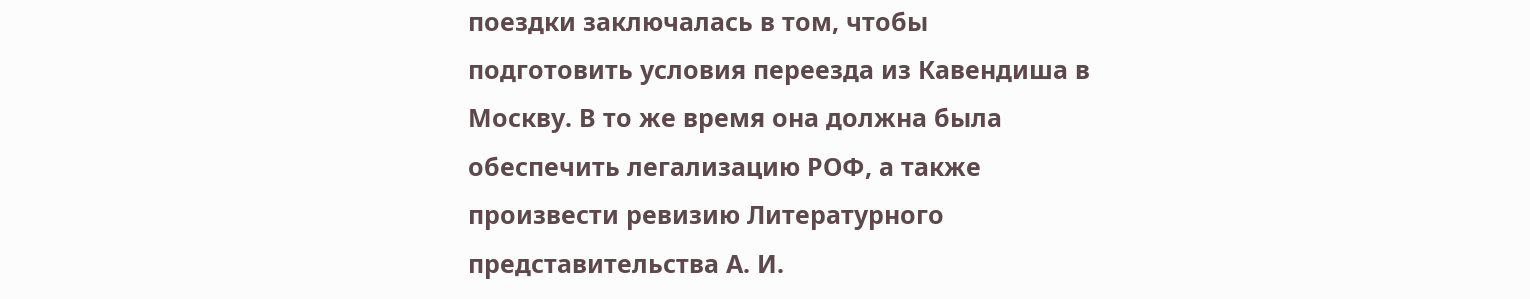поездки заключалась в том, чтобы подготовить условия переезда из Кавендиша в Москву. В то же время она должна была обеспечить легализацию РОФ, а также произвести ревизию Литературного представительства А. И.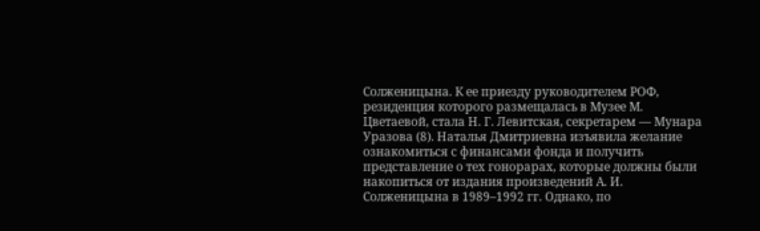Солженицына. К ее приезду руководителем РОФ, резиденция которого размещалась в Музее М. Цветаевой, стала Н. Г. Левитская, секретарем — Мунара Уразова (8). Наталья Дмитриевна изъявила желание ознакомиться с финансами фонда и получить представление о тех гонорарах, которые должны были накопиться от издания произведений А. И. Солженицына в 1989–1992 гг. Однако, по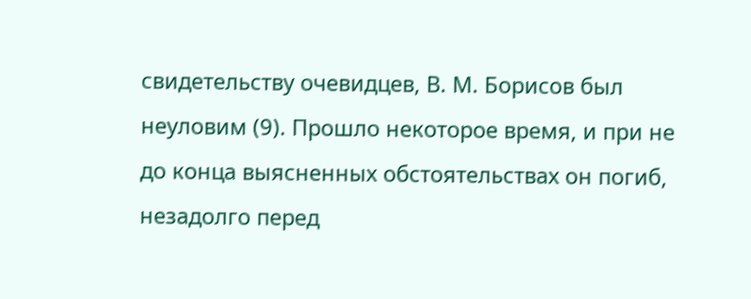свидетельству очевидцев, В. М. Борисов был неуловим (9). Прошло некоторое время, и при не до конца выясненных обстоятельствах он погиб, незадолго перед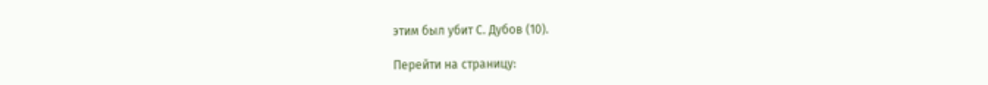этим был убит С. Дубов (10).

Перейти на страницу: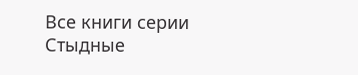Все книги серии Стыдные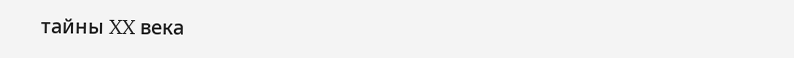тайны XX века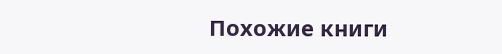Похожие книги